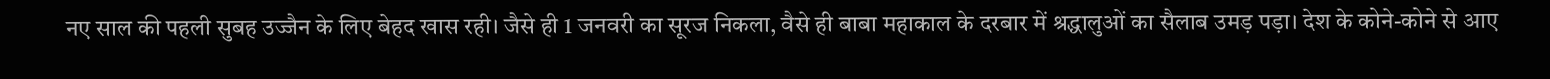नए साल की पहली सुबह उज्जैन के लिए बेहद खास रही। जैसे ही 1 जनवरी का सूरज निकला, वैसे ही बाबा महाकाल के दरबार में श्रद्धालुओं का सैलाब उमड़ पड़ा। देश के कोने-कोने से आए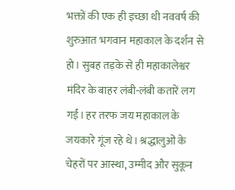भक्तों की एक ही इच्छा थी नववर्ष की शुरुआत भगवान महाकाल के दर्शन से हो। सुबह तड़के से ही महाकालेश्वर मंदिर के बाहर लंबी-लंबी कतारें लग गईं। हर तरफ जय महाकाल के जयकारे गूंज रहे थे। श्रद्धालुओं के चेहरों पर आस्था, उम्मीद और सुकून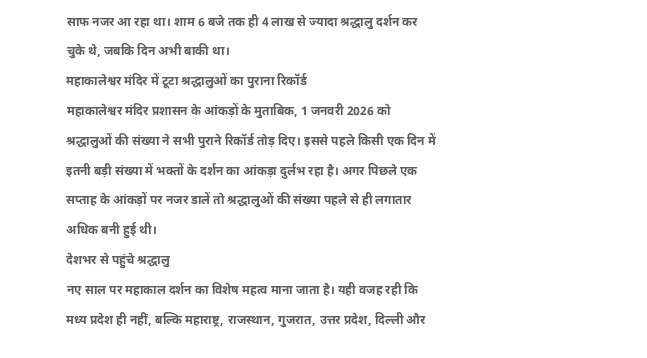साफ नजर आ रहा था। शाम 6 बजे तक ही 4 लाख से ज्यादा श्रद्धालु दर्शन कर चुके थे, जबकि दिन अभी बाकी था।
महाकालेश्वर मंदिर में टूटा श्रद्धालुओं का पुराना रिकॉर्ड
महाकालेश्वर मंदिर प्रशासन के आंकड़ों के मुताबिक, 1 जनवरी 2026 को श्रद्धालुओं की संख्या ने सभी पुराने रिकॉर्ड तोड़ दिए। इससे पहले किसी एक दिन में इतनी बड़ी संख्या में भक्तों के दर्शन का आंकड़ा दुर्लभ रहा है। अगर पिछले एक सप्ताह के आंकड़ों पर नजर डालें तो श्रद्धालुओं की संख्या पहले से ही लगातार अधिक बनी हुई थी।
देशभर से पहुंचे श्रद्धालु
नए साल पर महाकाल दर्शन का विशेष महत्व माना जाता है। यही वजह रही कि मध्य प्रदेश ही नहीं, बल्कि महाराष्ट्र, राजस्थान, गुजरात, उत्तर प्रदेश, दिल्ली और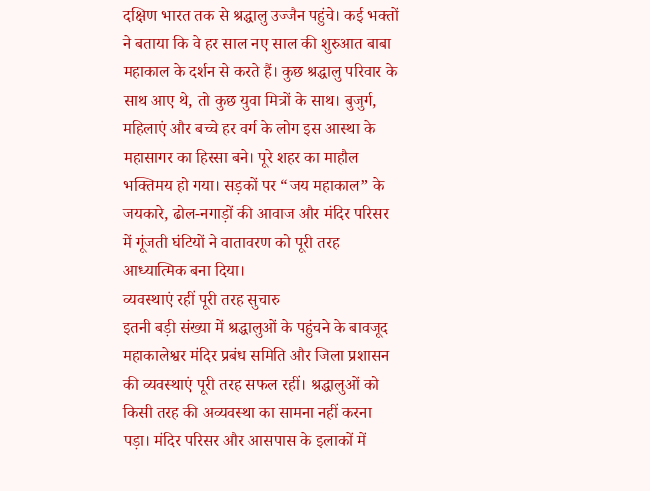दक्षिण भारत तक से श्रद्धालु उज्जैन पहुंचे। कई भक्तों ने बताया कि वे हर साल नए साल की शुरुआत बाबा महाकाल के दर्शन से करते हैं। कुछ श्रद्धालु परिवार के साथ आए थे, तो कुछ युवा मित्रों के साथ। बुजुर्ग, महिलाएं और बच्चे हर वर्ग के लोग इस आस्था के महासागर का हिस्सा बने। पूरे शहर का माहौल भक्तिमय हो गया। सड़कों पर “जय महाकाल” के जयकारे, ढोल-नगाड़ों की आवाज और मंदिर परिसर में गूंजती घंटियों ने वातावरण को पूरी तरह आध्यात्मिक बना दिया।
व्यवस्थाएं रहीं पूरी तरह सुचारु
इतनी बड़ी संख्या में श्रद्धालुओं के पहुंचने के बावजूद महाकालेश्वर मंदिर प्रबंध समिति और जिला प्रशासन की व्यवस्थाएं पूरी तरह सफल रहीं। श्रद्धालुओं को किसी तरह की अव्यवस्था का सामना नहीं करना पड़ा। मंदिर परिसर और आसपास के इलाकों में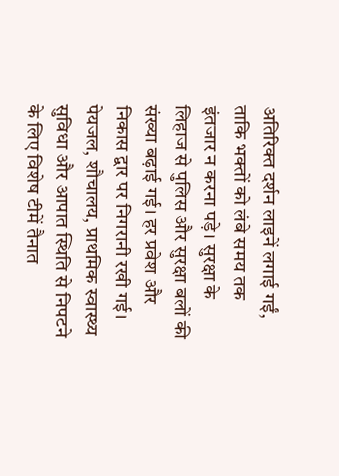अतिरिक्त दर्शन लाइनें लगाई गईं, ताकि भक्तों को लंबे समय तक इंतजार न करना पड़े। सुरक्षा के लिहाज से पुलिस और सुरक्षा बलों की संख्या बढ़ाई गई। हर प्रवेश और निकास द्वार पर निगरानी रखी गई। पेयजल, शौचालय, प्राथमिक स्वास्थ्य सुविधा और आपात स्थिति से निपटने के लिए विशेष टीमें तैनात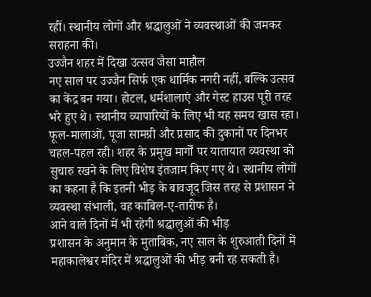रहीं। स्थानीय लोगों और श्रद्धालुओं ने व्यवस्थाओं की जमकर सराहना की।
उज्जैन शहर में दिखा उत्सव जैसा माहौल
नए साल पर उज्जैन सिर्फ एक धार्मिक नगरी नहीं, बल्कि उत्सव का केंद्र बन गया। होटल, धर्मशालाएं और गेस्ट हाउस पूरी तरह भरे हुए थे। स्थानीय व्यापारियों के लिए भी यह समय खास रहा। फूल-मालाओं, पूजा सामग्री और प्रसाद की दुकानों पर दिनभर चहल-पहल रही। शहर के प्रमुख मार्गों पर यातायात व्यवस्था को सुचारु रखने के लिए विशेष इंतजाम किए गए थे। स्थानीय लोगों का कहना है कि इतनी भीड़ के बावजूद जिस तरह से प्रशासन ने व्यवस्था संभाली, वह काबिल-ए-तारीफ है।
आने वाले दिनों में भी रहेगी श्रद्धालुओं की भीड़
प्रशासन के अनुमान के मुताबिक, नए साल के शुरुआती दिनों में महाकालेश्वर मंदिर में श्रद्धालुओं की भीड़ बनी रह सकती है।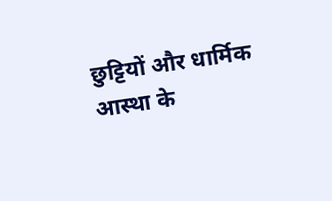छुट्टियों और धार्मिक आस्था के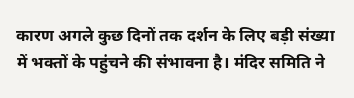कारण अगले कुछ दिनों तक दर्शन के लिए बड़ी संख्या में भक्तों के पहुंचने की संभावना है। मंदिर समिति ने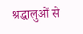श्रद्धालुओं से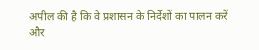अपील की है कि वे प्रशासन के निर्देशों का पालन करें और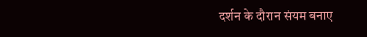दर्शन के दौरान संयम बनाए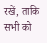रखें, ताकि सभी को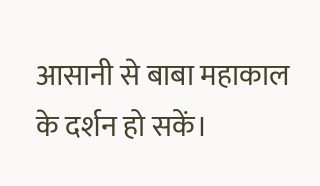आसानी से बाबा महाकाल के दर्शन हो सकें।